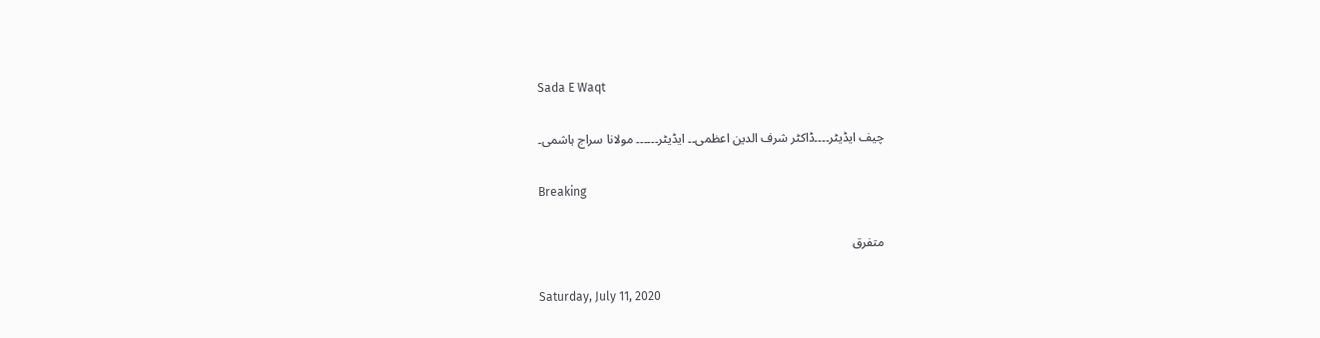Sada E Waqt

چیف ایڈیٹر۔۔۔۔ڈاکٹر شرف الدین اعظمی۔۔ ایڈیٹر۔۔۔۔۔۔ مولانا سراج ہاشمی۔

Breaking

متفرق

Saturday, July 11, 2020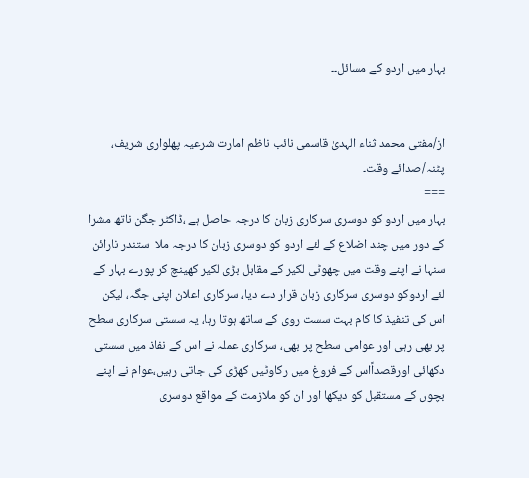بہار میں اردو کے مسائل۔۔


از/مفتی محمد ثناء الہدیٰ قاسمی نائب ناظم امارت شرعیہ پھلواری شریف، پٹنہ/صدائے وقت۔
===
بہار میں اردو کو دوسری سرکاری زبان کا درجہ حاصل ہے ،ڈاکٹر جگن ناتھ مشرا کے دور میں چند اضلاع کے لئے اردو کو دوسری زبان کا درجہ ملا  ستندر نارائن سنہا نے اپنے وقت میں چھوٹی لکیر کے مقابل بڑی لکیر کھینچ کر پورے بہار کے لئے اردوکو دوسری سرکاری زبان قرار دے دیا، سرکاری اعلان اپنی جگہ، لیکن اس کی تنفیذ کا کام بہت سست روی کے ساتھ ہوتا رہا، یہ سستی سرکاری سطح پر بھی رہی اور عوامی سطح پر بھی، سرکاری عملہ نے اس کے نفاذ میں سستی دکھائی اورقصداًاس کے فروغ میں رکاوٹیں کھڑی کی جاتی رہیں،عوام نے اپنے بچوں کے مستقبل کو دیکھا اور ان کو ملازمت کے مواقع دوسری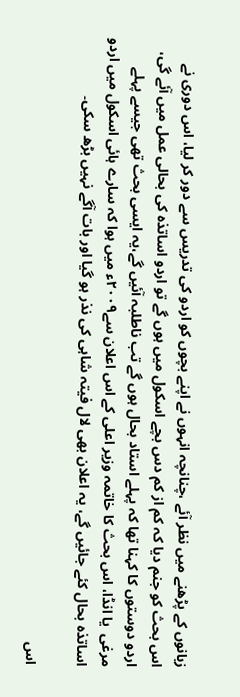زبانوں کے پڑھنے میں نظر آئے ،چنانچہ انہوں نے اپنے بچوں کو اردو کی تدریس سے دور کر لیا، اس دوری نے اس بحث کو جنم دیا کہ کم از کم دس بچے اسکول میں ہوں گے تو اردو اساتذہ کی بحالی عمل میں آئے گی، اردو دوستوں کا کہنا تھا کہ پہلے استاد بحال ہوں گے تب ناطلبہ آئیں گے،یہ ایسی بحث تھی جیسے پہلے مرغی  یا انڈا، اس بحث کا خاتمہ وزیر اعلی کے اس اعلان سے۲۰۰۹ء میں ہوا کہ سارے ہائی اسکول میں اردو اساتذہ بحال کئے جائیں گے، یہ اعلان بھی لال فیتہ شاہی کی نذر ہو گیا اور بات آگے نہیں بڑھ سکی۔

اس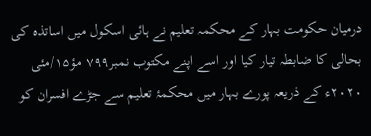درمیان حکومت بہار کے محکمہ تعلیم نے ہائی اسکول میں اساتذہ کی بحالی کا ضابطہ تیار کیا اور اسے اپنے مکتوب نمبر۷۹۹ مؤ۱۵/مئی ۲۰۲۰ء کے ذریعہ پورے بہار میں محکمۂ تعلیم سے جڑے افسران کو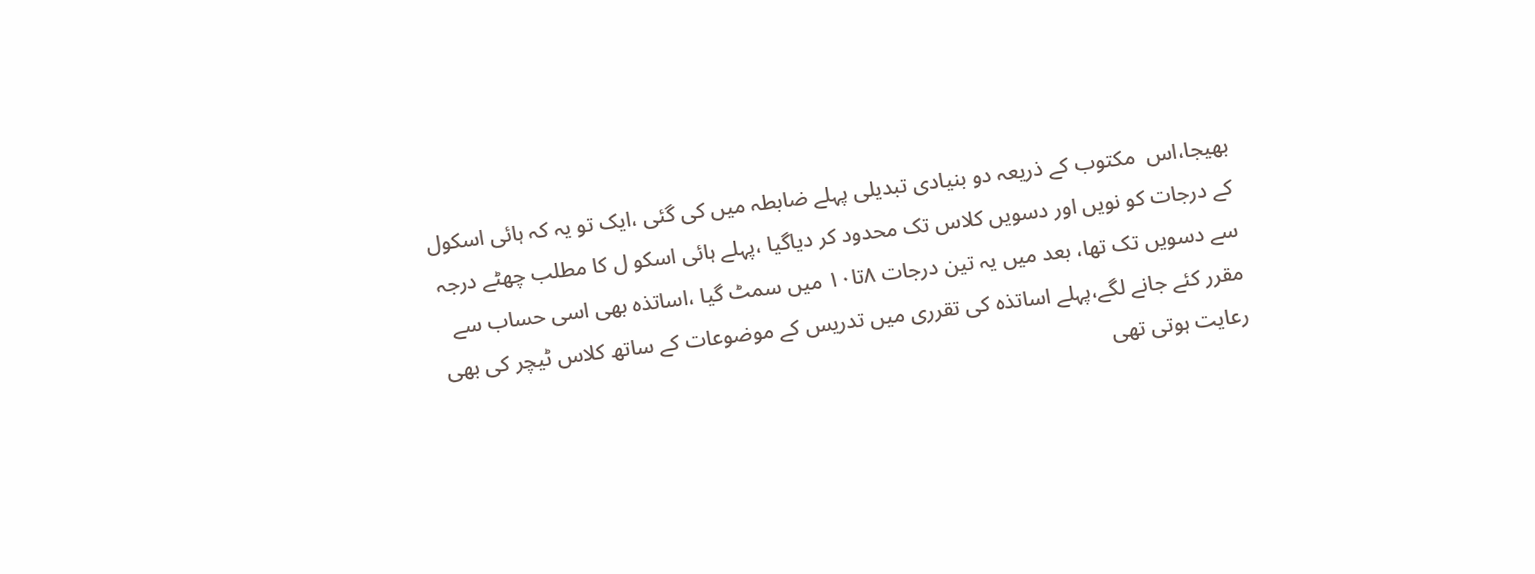بھیجا،اس  مکتوب کے ذریعہ دو بنیادی تبدیلی پہلے ضابطہ میں کی گئی ،ایک تو یہ کہ ہائی اسکول کے درجات کو نویں اور دسویں کلاس تک محدود کر دیاگیا ،پہلے ہائی اسکو ل کا مطلب چھٹے درجہ سے دسویں تک تھا، بعد میں یہ تین درجات ۸تا۱۰ میں سمٹ گیا ،اساتذہ بھی اسی حساب سے مقرر کئے جانے لگے،پہلے اساتذہ کی تقرری میں تدریس کے موضوعات کے ساتھ کلاس ٹیچر کی بھی رعایت ہوتی تھی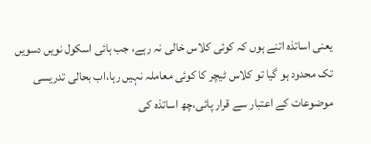یعنی اساتذہ اتنے ہوں کہ کوئی کلاس خالی نہ رہے، جب ہائی اسکول نویں دسویں تک محدود ہو گیا تو کلاس ٹیچر کا کوئی معاملہ نہیں رہا،اب بحالی تدریسی موضوعات کے اعتبار سے قرار پائی،چھ اساتذہ کی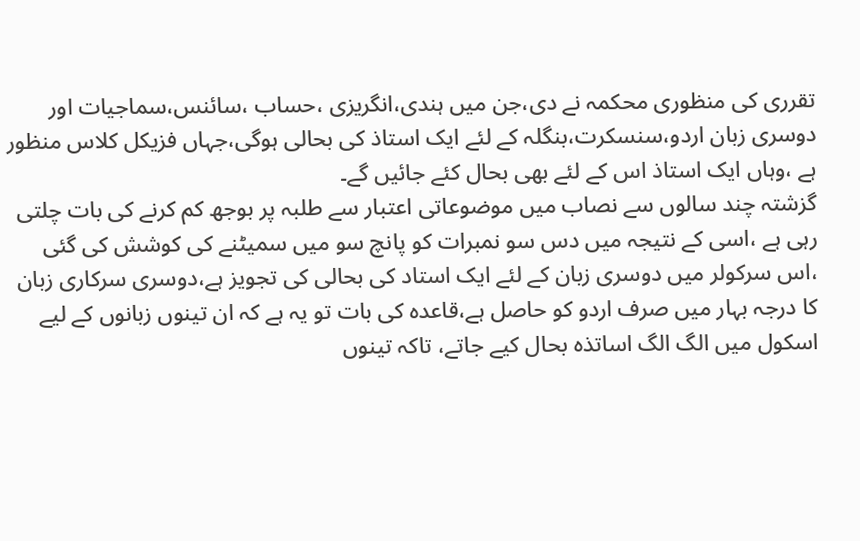تقرری کی منظوری محکمہ نے دی،جن میں ہندی،انگریزی ،حساب ،سائنس،سماجیات اور دوسری زبان اردو،سنسکرت،بنگلہ کے لئے ایک استاذ کی بحالی ہوگی،جہاں فزیکل کلاس منظور ہے ،وہاں ایک استاذ اس کے لئے بھی بحال کئے جائیں گے۔
گزشتہ چند سالوں سے نصاب میں موضوعاتی اعتبار سے طلبہ پر بوجھ کم کرنے کی بات چلتی رہی ہے ،اسی کے نتیجہ میں دس سو نمبرات کو پانچ سو میں سمیٹنے کی کوشش کی گئی ،اس سرکولر میں دوسری زبان کے لئے ایک استاد کی بحالی کی تجویز ہے،دوسری سرکاری زبان کا درجہ بہار میں صرف اردو کو حاصل ہے،قاعدہ کی بات تو یہ ہے کہ ان تینوں زبانوں کے لیے اسکول میں الگ الگ اساتذہ بحال کیے جاتے، تاکہ تینوں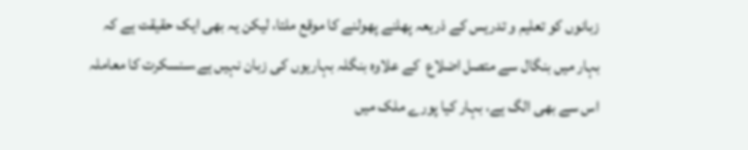زبانوں کو تعلیم و تدریس کے ذریعہ پھلنے پھولنے کا موقع ملتا، لیکن یہ بھی ایک حقیقت ہے کہ بہار میں بنگال سے متصل اضلاع  کے علاوہ بنگلہ بہاریوں کی زبان نہیں ہے،سنسکرت کا معاملہ اس سے بھی الگ ہے، بہار کیا پورے ملک میں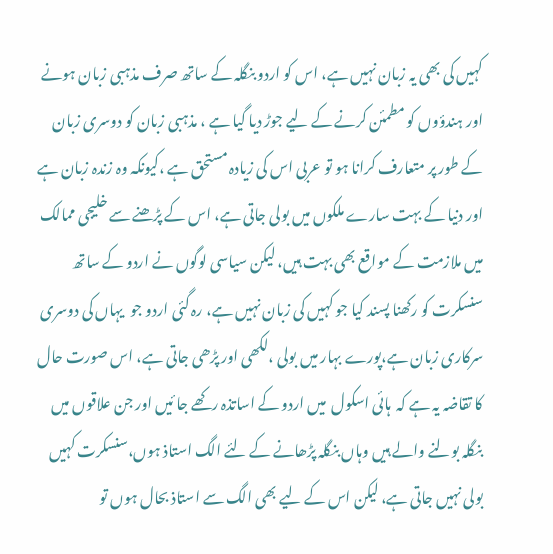کہیں کی بھی یہ زبان نہیں ہے، اس کو اردو بنگلہ کے ساتھ صرف مذہبی زبان ہونے اور ہندؤوں کو مطمئن کرنے کے لیے جوڑ دیا گیا ہے ، مذہبی زبان کو دوسری زبان کے طور پر متعارف کرانا ہو تو عربی اس کی زیادہ مستحق ہے ،کیونکہ وہ زندہ زبان ہے اور دنیا کے بہت سارے ملکوں میں بولی جاتی ہے، اس کے پڑھنے سے خلیجی ممالک میں ملازمت کے مواقع بھی بہت ہیں، لیکن سیاسی لوگوں نے اردو کے ساتھ سنسکرت کو رکھنا پسند کیا جو کہیں کی زبان نہیں ہے، رہ گئی اردو جو  یہاں کی دوسری سرکاری زبان ہے،پورے بہار میں بولی ،لکھی اور پڑھی جاتی ہے، اس صورت حال کا تقاضہ یہ ہے کہ  ہائی اسکول  میں اردو کے اساتذہ رکھے جا ئیں اور جن علاقوں میں بنگلہ بولنے والے ہیں وہاں بنگلہ پڑھانے کے لئے الگ استاذ ہوں،سنسکرت کہیں بولی نہیں جاتی ہے، لیکن اس کے لیے بھی الگ سے استاذ بحال ہوں تو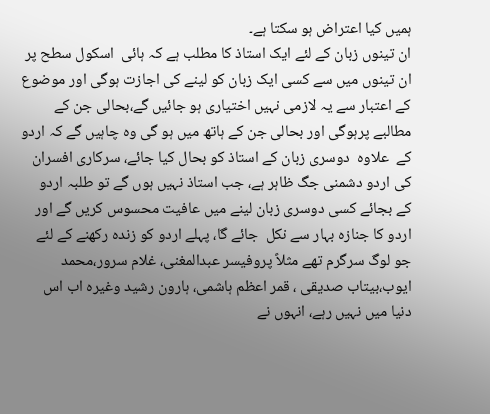ہمیں کیا اعتراض ہو سکتا ہے۔
ان تینوں زبان کے لئے ایک استاذ کا مطلب ہے کہ ہائی  اسکول سطح پر  ان تینوں میں سے کسی ایک زبان کو لینے کی اجازت ہوگی اور موضوع کے اعتبار سے یہ لازمی نہیں اختیاری ہو جائیں گے،بحالی جن کے مطالبے پرہوگی اور بحالی جن کے ہاتھ میں ہو گی وہ چاہیں گے کہ اردو کے  علاوہ  دوسری زبان کے استاذ کو بحال کیا جائے، سرکاری افسران کی اردو دشمنی جگ ظاہر ہے، جب استاذ نہیں ہوں گے تو طلبہ اردو کے بجائے کسی دوسری زبان لینے میں عافیت محسوس کریں گے اور اردو کا جنازہ بہار سے نکل  جائے گا، پہلے اردو کو زندہ رکھنے کے لئے جو لوگ سرگرم تھے مثلاً پروفیسر عبدالمغنی، غلام سرور،محمد ایوب،بیتاب صدیقی ، قمر اعظم ہاشمی، ہارون رشید وغیرہ اب اس دنیا میں نہیں رہے، انہوں نے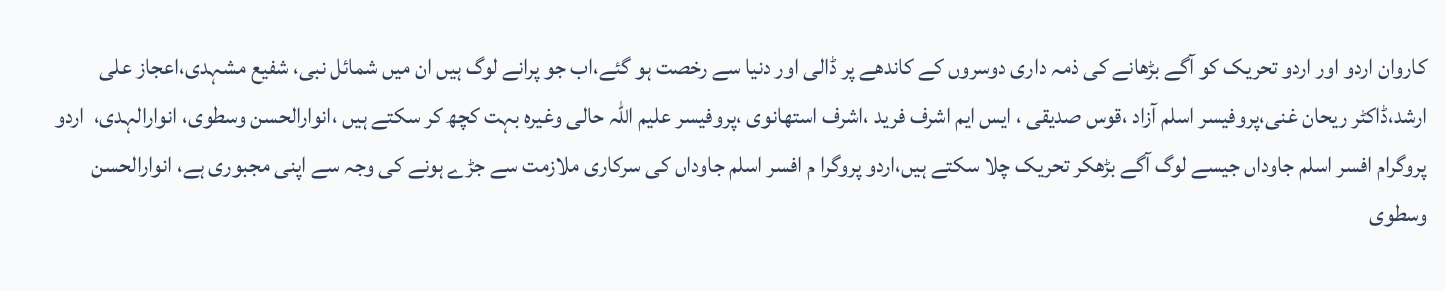کاروان اردو اور اردو تحریک کو آگے بڑھانے کی ذمہ داری دوسروں کے کاندھے پر ڈالی اور دنیا سے رخصت ہو گئے،اب جو پرانے لوگ ہیں ان میں شمائل نبی، شفیع مشہدی،اعجاز علی ارشد،ڈاکٹر ریحان غنی،پروفیسر اسلم آزاد ،قوس صدیقی ، ایس ایم اشرف فرید ،اشرف استھانوی ،پروفیسر علیم اللہ حالی وغیرہ بہت کچھ کر سکتے ہیں ،انوارالحسن وسطوی، انوارالہدی،  اردو پروگرام افسر اسلم جاوداں جیسے لوگ آگے بڑھکر تحریک چلا سکتے ہیں،اردو پروگرا م افسر اسلم جاوداں کی سرکاری ملازمت سے جڑے ہونے کی وجہ سے اپنی مجبوری ہے، انوارالحسن وسطوی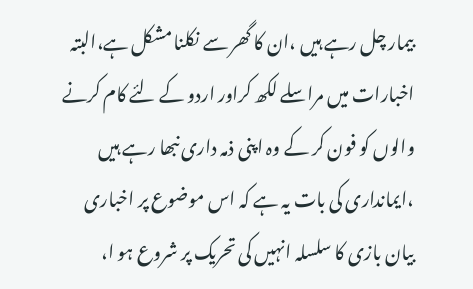بیمار چل رہے ہیں ،ان کا گھر سے نکلنا مشکل ہے،البتہ اخبارات میں مراسلے لکھ کراور اردو کے لئے کام کرنے والوں کو فون کر کے وہ اپنی ذمہ داری نبھا رہے ہیں ،ایمانداری کی بات یہ ہے کہ اس موضوع پر اخباری بیان بازی کا سلسلہ انہیں کی تحریک پر شروع ہو ا،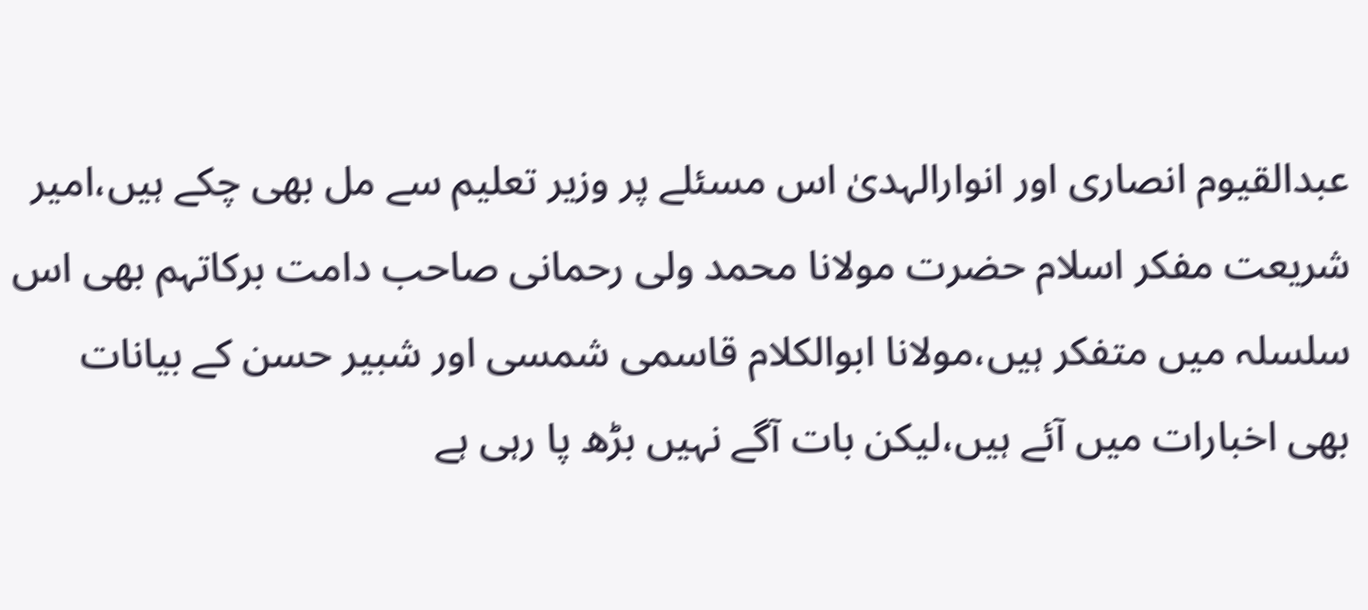عبدالقیوم انصاری اور انوارالہدیٰ اس مسئلے پر وزیر تعلیم سے مل بھی چکے ہیں،امیر شریعت مفکر اسلام حضرت مولانا محمد ولی رحمانی صاحب دامت برکاتہم بھی اس سلسلہ میں متفکر ہیں،مولانا ابوالکلام قاسمی شمسی اور شبیر حسن کے بیانات بھی اخبارات میں آئے ہیں،لیکن بات آگے نہیں بڑھ پا رہی ہے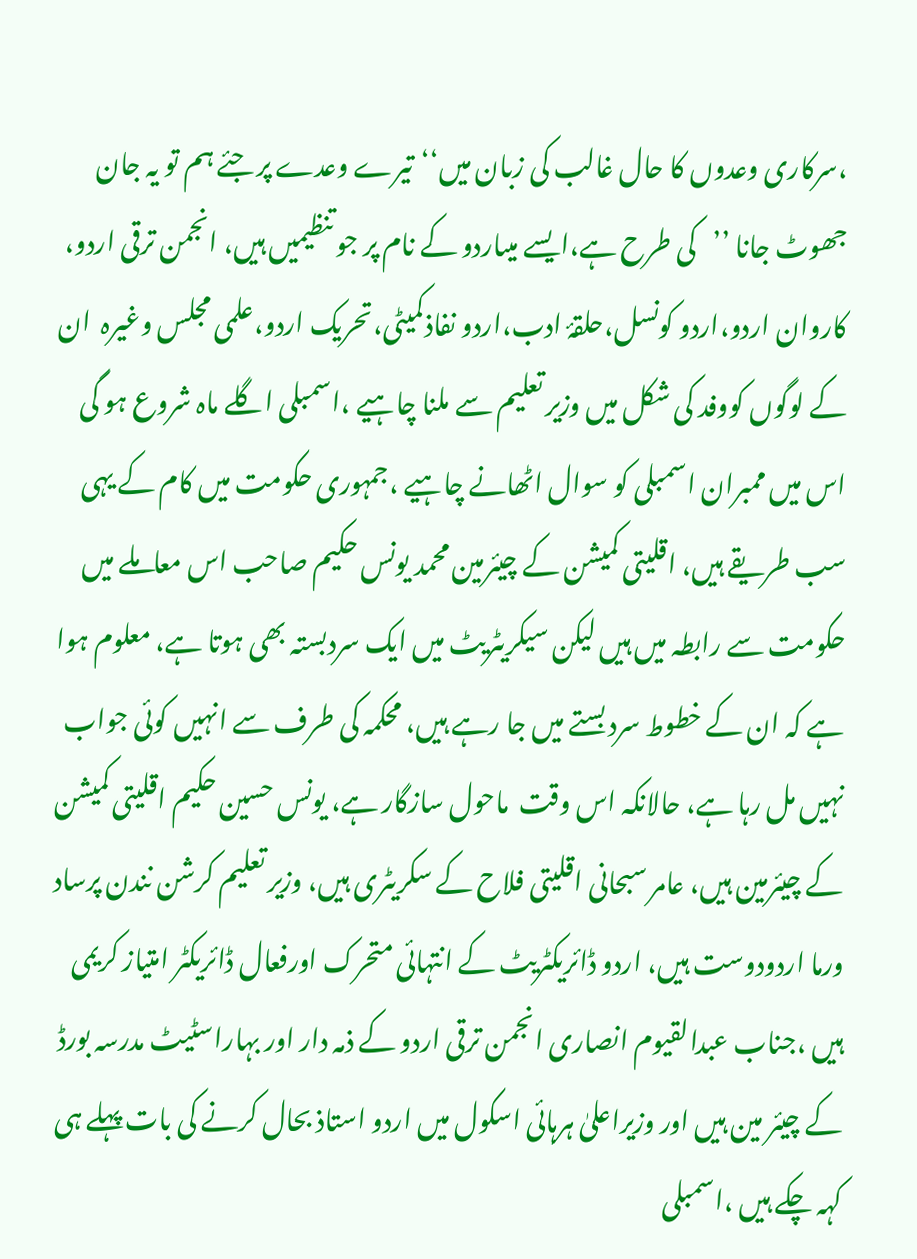،سرکاری وعدوں کا حال غالب کی زبان میں‘‘تیرے وعدے پر جئے ہم تو یہ جان جھوٹ جانا ’’کی طرح ہے،ایسے میںاردو کے نام پر جو تنظیمیں ہیں، انجمن ترقی اردو، کاروان اردو،اردو کونسل،حلقۂ ادب،اردو نفاذکمیٹی،تحریک اردو،علمی مجلس وغیرہ  ان کے لوگوں کووفد کی شکل میں وزیر تعلیم سے ملنا چاہیے ،اسمبلی اگلے ماہ شروع ہو گی اس میں ممبران اسمبلی کو سوال اٹھانے چاہیے ،جمہوری حکومت میں کام کے یہی سب طریقے ہیں، اقلیتی کمیشن کے چیئرمین محمد یونس حکیم صاحب اس معاملے میں حکومت سے رابطہ میں ہیں لیکن سیکریٹریٹ میں ایک سردبستہ بھی ہوتا ہے، معلوم ہوا ہے کہ ان کے خطوط سرد بستے میں جا رہے ہیں، محکمہ کی طرف سے انہیں کوئی جواب نہیں مل رہا ہے، حالانکہ اس وقت  ماحول سازگار ہے، یونس حسین حکیم اقلیتی کمیشن کے چیئرمین ہیں، عامر سبحانی اقلیتی فلاح کے سکریٹری ہیں، وزیر تعلیم کرشن نندن پرساد ورما اردودوست ہیں، اردو ڈائریکٹریٹ کے انتہائی متحرک اورفعال ڈائریکٹر امتیاز کریمی ہیں ،جناب عبدالقیوم انصاری انجمن ترقی اردو کے ذمہ دار اور بہاراسٹیٹ مدرسہ بورڈ کے چیئر مین ہیں اور وزیراعلیٰ ہرہائی اسکول میں اردو استاذ بحال کرنے کی بات پہلے ہی کہہ چکے ہیں ،اسمبلی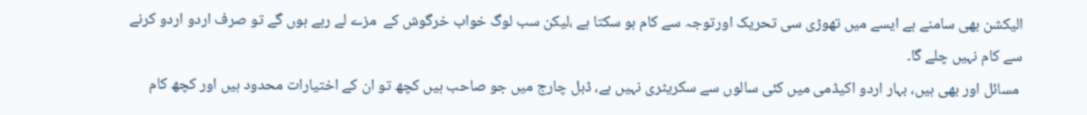الیکشن بھی سامنے ہے ایسے میں تھوڑی سی تحریک اورتوجہ سے کام ہو سکتا ہے ،لیکن سب لوگ خواب خرگوش کے  مزے لے رہے ہوں گے تو صرف اردو اردو کرنے سے کام نہیں چلے گا۔
 مسائل اور بھی ہیں، بہار اردو اکیڈمی میں کئی سالوں سے سکریٹری نہیں ہے، ڈبل چارج میں جو صاحب ہیں کچھ تو ان کے اختیارات محدود ہیں اور کچھ کام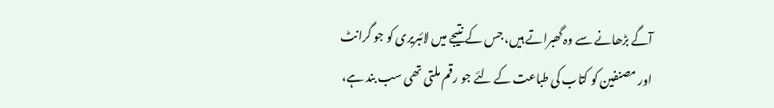آگے بڑھانے سے وہ گھبراتے ہیں، جس کے نتیجے میں لائبریری کو جو گرانٹ اور مصنفین کو کتاب کی طباعت کے لئے جو رقم ملتی تھی سب بند ہے،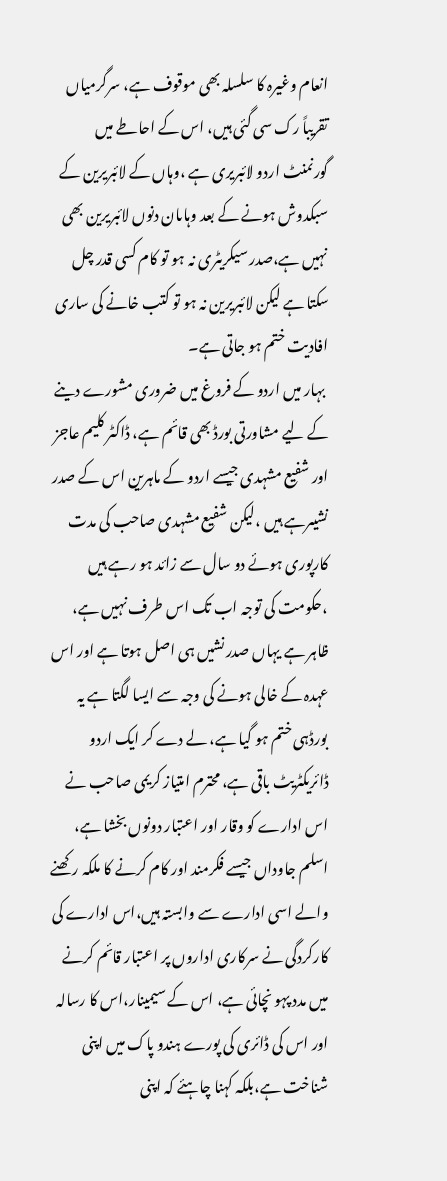انعام وغیرہ کا سلسلہ بھی موقوف ہے، سرگرمیاں تقریباً رک سی گئی ہیں، اس کے احاطے میں گورنمنٹ اردو لائبریری ہے ،وہاں کے لائبریرین کے سبکدوش ہونے کے بعد وہاںان دنوں لائبریرین بھی نہیں ہے،صدر سیکریٹری نہ ہو تو کام کسی قدر چل سکتا ہے لیکن لائبریرین نہ ہو تو کتب خانے کی ساری افادیت ختم ہو جاتی ہے۔
 بہار میں اردو کے فروغ میں ضروری مشورے دینے کے لیے مشاورتی بورڈ بھی قائم ہے، ڈاکٹر کلیم عاجز اور شفیع مشہدی جیسے اردو کے ماہرین اس کے صدر نشیںرہے ہیں ،لیکن شفیع مشہدی صاحب کی مدت کارپوری ہوئے دو سال سے زائد ہو رہے ہیں ،حکومت کی توجہ اب تک اس طرف نہیں ہے، ظاہر ہے یہاں صدر نشیں ہی اصل ہوتا ہے اور اس  عہدہ کے خالی ہونے کی وجہ سے ایسا لگتا ہے یہ بورڈہی ختم ہو گیا ہے، لے دے کر ایک اردو ڈائریکٹریٹ باقی ہے، محترم امتیاز کریمی صاحب نے اس ادارے کو وقار اور اعتبار دونوں بخشا ہے، اسلم جاوداں جیسے فکرمند اور کام کرنے کا ملکہ رکھنے والے اسی ادارے سے وابستہ ہیں،اس ادارے کی کارکردگی نے سرکاری اداروں پر اعتبار قائم کرنے میں مدد پہو نچائی ہے، اس کے سیمینار،اس کا رسالہ اور اس کی ڈائری کی پورے ہندو پاک میں اپنی شناخت ہے،بلکہ کہنا چاہئے کہ اپنی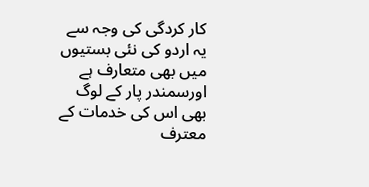کار کردگی کی وجہ سے یہ اردو کی نئی بستیوں میں بھی متعارف ہے اورسمندر پار کے لوگ بھی اس کی خدمات کے معترف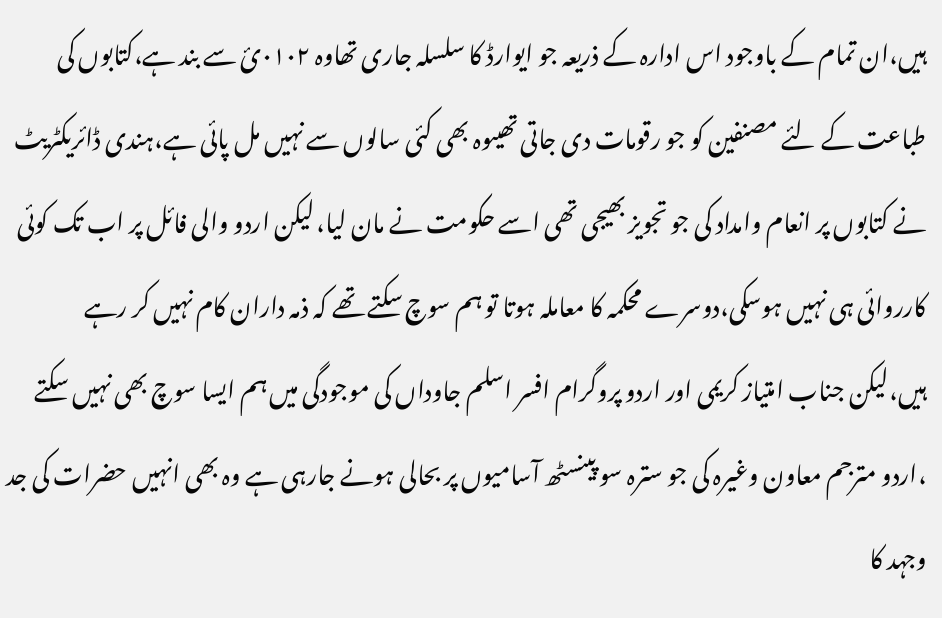ہیں،ان تمام کے باوجود اس ادارہ کے ذریعہ جو ایوارڈ کا سلسلہ جاری تھاوہ ۰۱۰۲ئ سے بند ہے،کتابوں کی طباعت کے لئے مصنفین کو جو رقومات دی جاتی تھیںوہ بھی کئی سالوں سے نہیں مل پائی ہے،ہندی ڈائریکٹریٹ نے کتابوں پر انعام وامداد کی جو تجویز بھیجی تھی اسے حکومت نے مان لیا، لیکن اردو والی فائل پر اب تک کوئی کارروائی ہی نہیں ہوسکی،دوسرے محکمہ کا معاملہ ہوتا تو ہم سوچ سکتے تھے کہ ذمہ داران کام نہیں کر رہے ہیں،لیکن جناب امتیاز کریمی اور اردو پروگرام افسر اسلم جاوداں کی موجودگی میں ہم ایسا سوچ بھی نہیں سکتے ،اردو مترجم معاون وغیرہ کی جو سترہ سو پینسٹھ آسامیوں پر بحالی ہونے جارہی ہے وہ بھی انہیں حضرات کی جد وجہد کا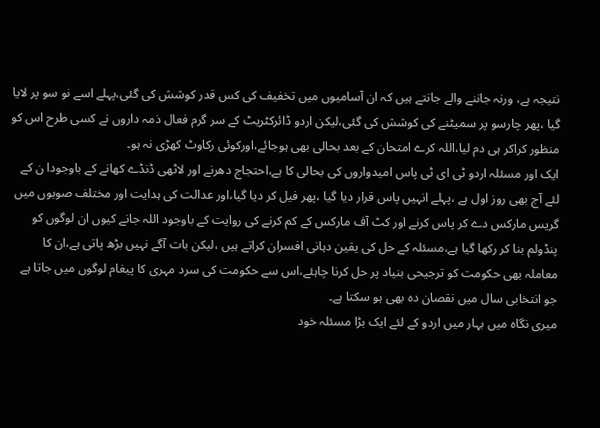نتیجہ ہے، ورنہ جاننے والے جانتے ہیں کہ ان آسامیوں میں تخفیف کی کس قدر کوشش کی گئی،پہلے اسے نو سو پر لایا گیا ،پھر چارسو پر سمیٹنے کی کوشش کی گئی،لیکن اردو ڈائرکٹریٹ کے سر گرم فعال ذمہ داروں نے کسی طرح اس کو منظور کراکر ہی دم لیا،اللہ کرے امتحان کے بعد بحالی بھی ہوجائے،اورکوئی رکاوٹ کھڑی نہ ہو۔
ایک اور مسئلہ اردو ٹی ای ٹی پاس امیدواروں کی بحالی کا ہے،احتجاج دھرنے اور لاٹھی ڈنڈے کھانے کے باوجودا ن کے لئے آج بھی روز اول ہے ،پہلے انہیں پاس قرار دیا گیا ،پھر فیل کر دیا گیا،اور عدالت کی ہدایت اور مختلف صوبوں میں گریس مارکس دے کر پاس کرنے اور کٹ آف مارکس کے کم کرنے کی روایت کے باوجود اللہ جانے کیوں ان لوگوں کو پنڈولم بنا کر رکھا گیا ہے،مسئلہ کے حل کی یقین دہانی افسران کراتے ہیں ،لیکن بات آگے نہیں بڑھ پاتی ہے،ان کا معاملہ بھی حکومت کو ترجیحی بنیاد پر حل کرنا چاہئے،اس سے حکومت کی سرد مہری کا پیغام لوگوں میں جاتا ہے جو انتخابی سال میں نقصان دہ بھی ہو سکتا ہے۔
میری نگاہ میں بہار میں اردو کے لئے ایک بڑا مسئلہ خود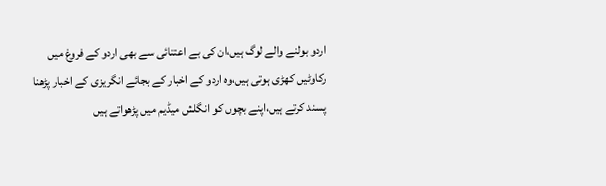اردو بولنے والے لوگ ہیں،ان کی بے اعتنائی سے بھی اردو کے فروغ میں رکاوٹیں کھڑی ہوتی ہیں،وہ اردو کے اخبار کے بجائے انگریزی کے اخبار پڑھنا پسند کرتے ہیں،اپنے بچوں کو انگلش میڈیم میں پڑھواتے ہیں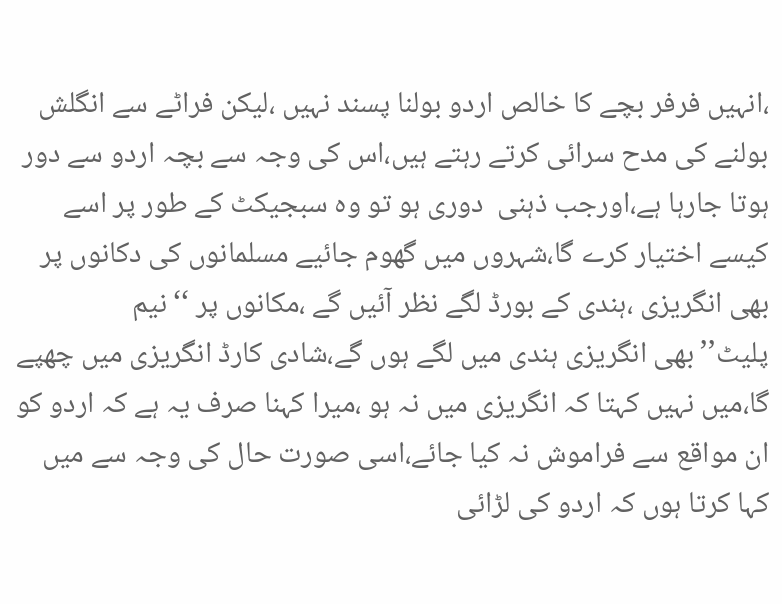،انہیں فرفر بچے کا خالص اردو بولنا پسند نہیں ،لیکن فراٹے سے انگلش بولنے کی مدح سرائی کرتے رہتے ہیں،اس کی وجہ سے بچہ اردو سے دور ہوتا جارہا ہے،اورجب ذہنی  دوری ہو تو وہ سبجیکٹ کے طور پر اسے کیسے اختیار کرے گا،شہروں میں گھوم جائیے مسلمانوں کی دکانوں پر بھی انگریزی ،ہندی کے بورڈ لگے نظر آئیں گے ،مکانوں پر ‘‘نیم پلیٹ’’بھی انگریزی ہندی میں لگے ہوں گے،شادی کارڈ انگریزی میں چھپے گا،میں نہیں کہتا کہ انگریزی میں نہ ہو ،میرا کہنا صرف یہ ہے کہ اردو کو ان مواقع سے فراموش نہ کیا جائے،اسی صورت حال کی وجہ سے میں کہا کرتا ہوں کہ اردو کی لڑائی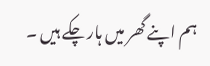ہم اپنے گھر میں ہار چکے ہیں ۔